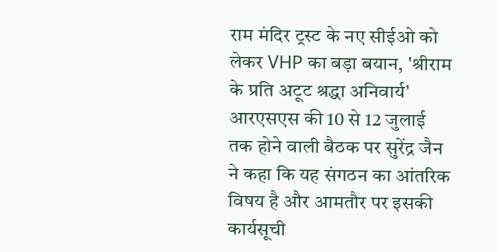राम मंदिर ट्रस्ट के नए सीईओ को लेकर VHP का बड़ा बयान, 'श्रीराम के प्रति अटूट श्रद्धा अनिवार्य'
आरएसएस की 10 से 12 जुलाई तक होने वाली बैठक पर सुरेंद्र जैन ने कहा कि यह संगठन का आंतरिक विषय है और आमतौर पर इसकी कार्यसूची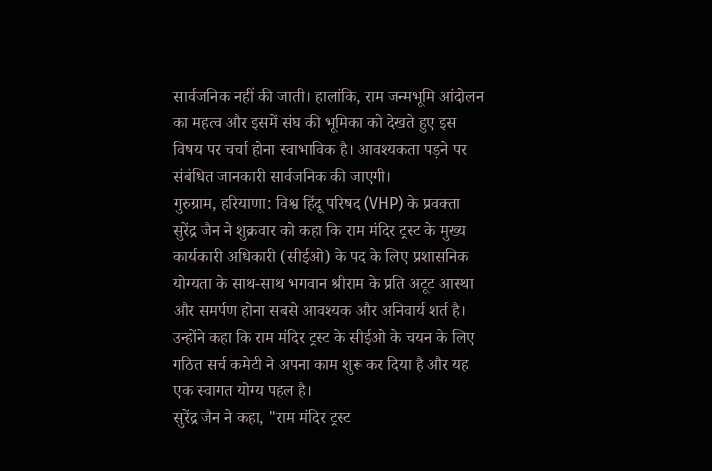सार्वजनिक नहीं की जाती। हालांकि, राम जन्मभूमि आंदोलन का महत्व और इसमें संघ की भूमिका को देखते हुए इस विषय पर चर्चा होना स्वाभाविक है। आवश्यकता पड़ने पर संबंधित जानकारी सार्वजनिक की जाएगी।
गुरुग्राम, हरियाणा: विश्व हिंदू परिषद (VHP) के प्रवक्ता सुरेंद्र जैन ने शुक्रवार को कहा कि राम मंदिर ट्रस्ट के मुख्य कार्यकारी अधिकारी (सीईओ) के पद के लिए प्रशासनिक योग्यता के साथ-साथ भगवान श्रीराम के प्रति अटूट आस्था और समर्पण होना सबसे आवश्यक और अनिवार्य शर्त है। उन्होंने कहा कि राम मंदिर ट्रस्ट के सीईओ के चयन के लिए गठित सर्च कमेटी ने अपना काम शुरू कर दिया है और यह एक स्वागत योग्य पहल है।
सुरेंद्र जैन ने कहा, "राम मंदिर ट्रस्ट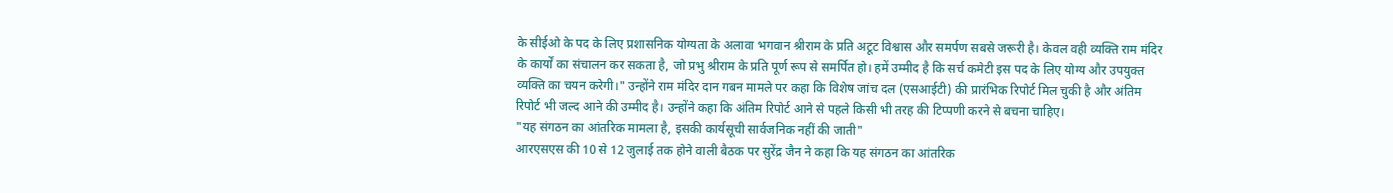के सीईओ के पद के लिए प्रशासनिक योग्यता के अलावा भगवान श्रीराम के प्रति अटूट विश्वास और समर्पण सबसे जरूरी है। केवल वही व्यक्ति राम मंदिर के कार्यों का संचालन कर सकता है, जो प्रभु श्रीराम के प्रति पूर्ण रूप से समर्पित हो। हमें उम्मीद है कि सर्च कमेटी इस पद के लिए योग्य और उपयुक्त व्यक्ति का चयन करेगी।" उन्होंने राम मंदिर दान गबन मामले पर कहा कि विशेष जांच दल (एसआईटी) की प्रारंभिक रिपोर्ट मिल चुकी है और अंतिम रिपोर्ट भी जल्द आने की उम्मीद है। उन्होंने कहा कि अंतिम रिपोर्ट आने से पहले किसी भी तरह की टिप्पणी करने से बचना चाहिए।
"यह संगठन का आंतरिक मामला है, इसकी कार्यसूची सार्वजनिक नहीं की जाती"
आरएसएस की 10 से 12 जुलाई तक होने वाली बैठक पर सुरेंद्र जैन ने कहा कि यह संगठन का आंतरिक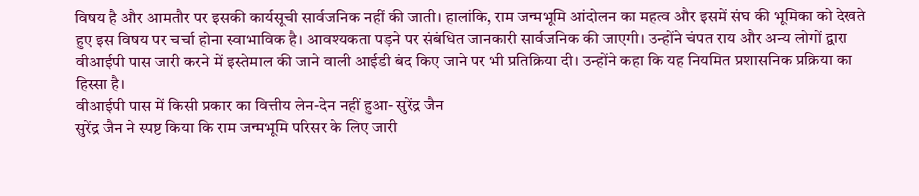विषय है और आमतौर पर इसकी कार्यसूची सार्वजनिक नहीं की जाती। हालांकि, राम जन्मभूमि आंदोलन का महत्व और इसमें संघ की भूमिका को देखते हुए इस विषय पर चर्चा होना स्वाभाविक है। आवश्यकता पड़ने पर संबंधित जानकारी सार्वजनिक की जाएगी। उन्होंने चंपत राय और अन्य लोगों द्वारा वीआईपी पास जारी करने में इस्तेमाल की जाने वाली आईडी बंद किए जाने पर भी प्रतिक्रिया दी। उन्होंने कहा कि यह नियमित प्रशासनिक प्रक्रिया का हिस्सा है।
वीआईपी पास में किसी प्रकार का वित्तीय लेन-देन नहीं हुआ- सुरेंद्र जैन
सुरेंद्र जैन ने स्पष्ट किया कि राम जन्मभूमि परिसर के लिए जारी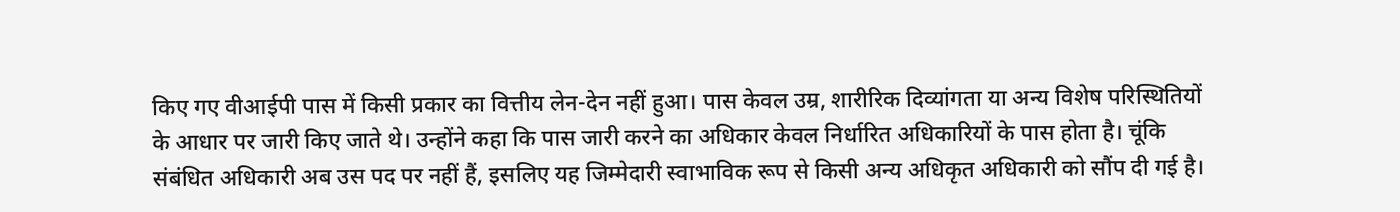किए गए वीआईपी पास में किसी प्रकार का वित्तीय लेन-देन नहीं हुआ। पास केवल उम्र, शारीरिक दिव्यांगता या अन्य विशेष परिस्थितियों के आधार पर जारी किए जाते थे। उन्होंने कहा कि पास जारी करने का अधिकार केवल निर्धारित अधिकारियों के पास होता है। चूंकि संबंधित अधिकारी अब उस पद पर नहीं हैं, इसलिए यह जिम्मेदारी स्वाभाविक रूप से किसी अन्य अधिकृत अधिकारी को सौंप दी गई है।